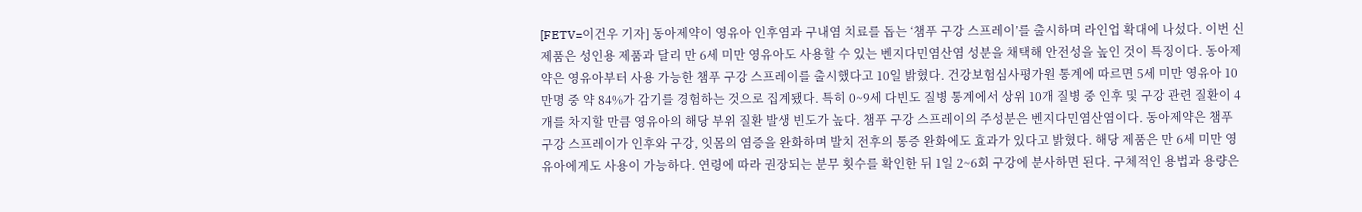[FETV=이건우 기자] 동아제약이 영유아 인후염과 구내염 치료를 돕는 ‘챔푸 구강 스프레이’를 출시하며 라인업 확대에 나섰다. 이번 신제품은 성인용 제품과 달리 만 6세 미만 영유아도 사용할 수 있는 벤지다민염산염 성분을 채택해 안전성을 높인 것이 특징이다. 동아제약은 영유아부터 사용 가능한 챔푸 구강 스프레이를 출시했다고 10일 밝혔다. 건강보험심사평가원 통계에 따르면 5세 미만 영유아 10만명 중 약 84%가 감기를 경험하는 것으로 집계됐다. 특히 0~9세 다빈도 질병 통계에서 상위 10개 질병 중 인후 및 구강 관련 질환이 4개를 차지할 만큼 영유아의 해당 부위 질환 발생 빈도가 높다. 챔푸 구강 스프레이의 주성분은 벤지다민염산염이다. 동아제약은 챔푸 구강 스프레이가 인후와 구강, 잇몸의 염증을 완화하며 발치 전후의 통증 완화에도 효과가 있다고 밝혔다. 해당 제품은 만 6세 미만 영유아에게도 사용이 가능하다. 연령에 따라 권장되는 분무 횟수를 확인한 뒤 1일 2~6회 구강에 분사하면 된다. 구체적인 용법과 용량은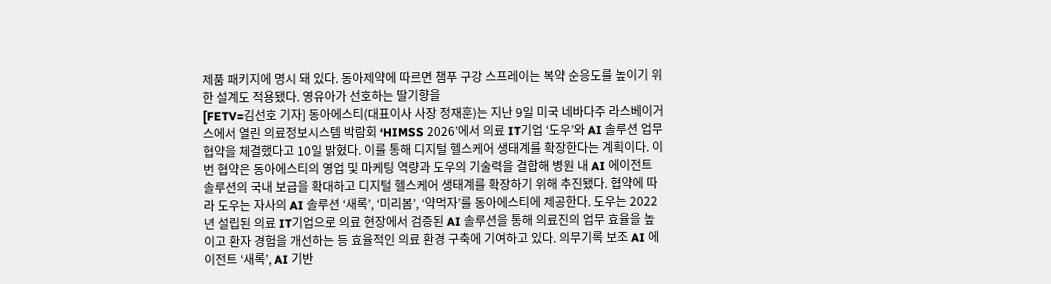제품 패키지에 명시 돼 있다. 동아제약에 따르면 챔푸 구강 스프레이는 복약 순응도를 높이기 위한 설계도 적용됐다. 영유아가 선호하는 딸기향을
[FETV=김선호 기자] 동아에스티(대표이사 사장 정재훈)는 지난 9일 미국 네바다주 라스베이거스에서 열린 의료정보시스템 박람회 ‘HIMSS 2026’에서 의료 IT기업 ‘도우’와 AI 솔루션 업무협약을 체결했다고 10일 밝혔다. 이를 통해 디지털 헬스케어 생태계를 확장한다는 계획이다. 이번 협약은 동아에스티의 영업 및 마케팅 역량과 도우의 기술력을 결합해 병원 내 AI 에이전트 솔루션의 국내 보급을 확대하고 디지털 헬스케어 생태계를 확장하기 위해 추진됐다. 협약에 따라 도우는 자사의 AI 솔루션 ‘새록’, ‘미리봄’, ‘약먹자’를 동아에스티에 제공한다. 도우는 2022년 설립된 의료 IT기업으로 의료 현장에서 검증된 AI 솔루션을 통해 의료진의 업무 효율을 높이고 환자 경험을 개선하는 등 효율적인 의료 환경 구축에 기여하고 있다. 의무기록 보조 AI 에이전트 ‘새록’, AI 기반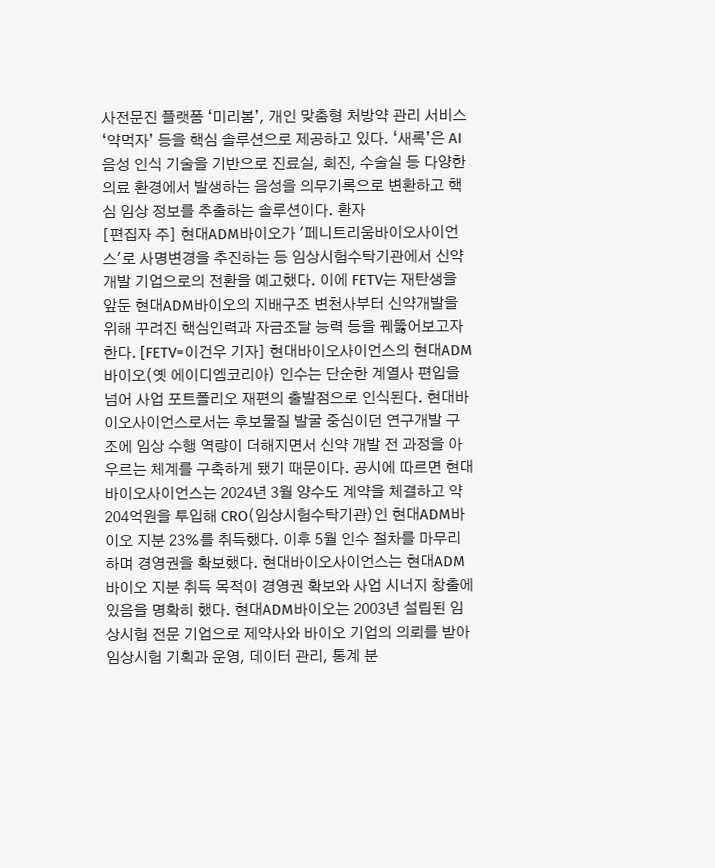사전문진 플랫폼 ‘미리봄’, 개인 맞춤형 처방약 관리 서비스 ‘약먹자’ 등을 핵심 솔루션으로 제공하고 있다. ‘새록’은 AI 음성 인식 기술을 기반으로 진료실, 회진, 수술실 등 다양한 의료 환경에서 발생하는 음성을 의무기록으로 변환하고 핵심 임상 정보를 추출하는 솔루션이다. 환자
[편집자 주] 현대ADM바이오가 '페니트리움바이오사이언스'로 사명변경을 추진하는 등 임상시험수탁기관에서 신약개발 기업으로의 전환을 예고했다. 이에 FETV는 재탄생을 앞둔 현대ADM바이오의 지배구조 변천사부터 신약개발을 위해 꾸려진 핵심인력과 자금조달 능력 등을 꿰뚫어보고자 한다. [FETV=이건우 기자] 현대바이오사이언스의 현대ADM바이오(옛 에이디엠코리아) 인수는 단순한 계열사 편입을 넘어 사업 포트폴리오 재편의 출발점으로 인식된다. 현대바이오사이언스로서는 후보물질 발굴 중심이던 연구개발 구조에 임상 수행 역량이 더해지면서 신약 개발 전 과정을 아우르는 체계를 구축하게 됐기 때문이다. 공시에 따르면 현대바이오사이언스는 2024년 3월 양수도 계약을 체결하고 약 204억원을 투입해 CRO(임상시험수탁기관)인 현대ADM바이오 지분 23%를 취득했다. 이후 5월 인수 절차를 마무리하며 경영권을 확보했다. 현대바이오사이언스는 현대ADM바이오 지분 취득 목적이 경영권 확보와 사업 시너지 창출에 있음을 명확히 했다. 현대ADM바이오는 2003년 설립된 임상시험 전문 기업으로 제약사와 바이오 기업의 의뢰를 받아 임상시험 기획과 운영, 데이터 관리, 통계 분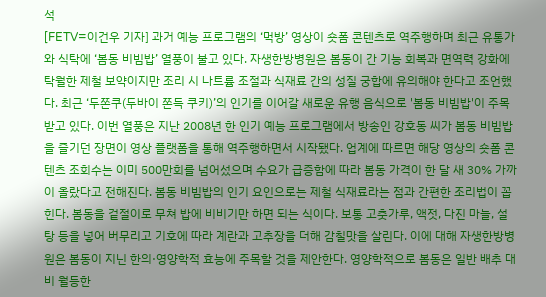석
[FETV=이건우 기자] 과거 예능 프로그램의 ‘먹방’ 영상이 숏폼 콘텐츠로 역주행하며 최근 유통가와 식탁에 ‘봄동 비빔밥’ 열풍이 불고 있다. 자생한방병원은 봄동이 간 기능 회복과 면역력 강화에 탁월한 제철 보약이지만 조리 시 나트륨 조절과 식재료 간의 성질 궁합에 유의해야 한다고 조언했다. 최근 ‘두쫀쿠(두바이 쫀득 쿠키)’의 인기를 이어갈 새로운 유행 음식으로 '봄동 비빔밥'이 주목받고 있다. 이번 열풍은 지난 2008년 한 인기 예능 프로그램에서 방송인 강호동 씨가 봄동 비빔밥을 즐기던 장면이 영상 플랫폼을 통해 역주행하면서 시작됐다. 업계에 따르면 해당 영상의 숏폼 콘텐츠 조회수는 이미 500만회를 넘어섰으며 수요가 급증함에 따라 봄동 가격이 한 달 새 30% 가까이 올랐다고 전해진다. 봄동 비빔밥의 인기 요인으로는 제철 식재료라는 점과 간편한 조리법이 꼽힌다. 봄동을 겉절이로 무쳐 밥에 비비기만 하면 되는 식이다. 보통 고춧가루, 액젓, 다진 마늘, 설탕 등을 넣어 버무리고 기호에 따라 계란과 고추장을 더해 감칠맛을 살린다. 이에 대해 자생한방병원은 봄동이 지닌 한의·영양학적 효능에 주목할 것을 제안한다. 영양학적으로 봄동은 일반 배추 대비 월등한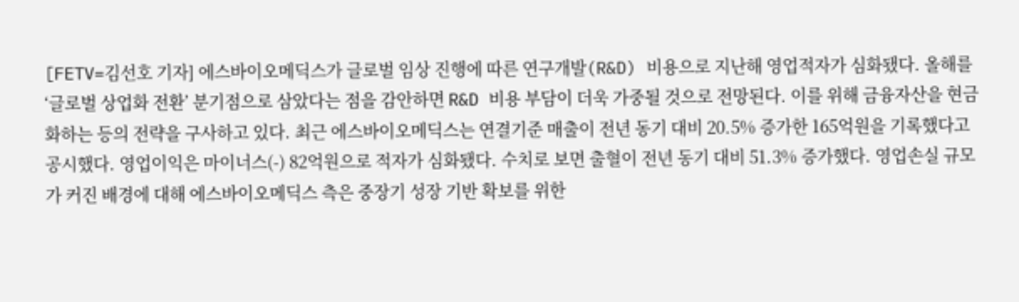[FETV=김선호 기자] 에스바이오메딕스가 글로벌 임상 진행에 따른 연구개발(R&D) 비용으로 지난해 영업적자가 심화됐다. 올해를 ‘글로벌 상업화 전환’ 분기점으로 삼았다는 점을 감안하면 R&D 비용 부담이 더욱 가중될 것으로 전망된다. 이를 위해 금융자산을 현금화하는 등의 전략을 구사하고 있다. 최근 에스바이오메딕스는 연결기준 매출이 전년 동기 대비 20.5% 증가한 165억원을 기록했다고 공시했다. 영업이익은 마이너스(-) 82억원으로 적자가 심화됐다. 수치로 보면 출혈이 전년 동기 대비 51.3% 증가했다. 영업손실 규모가 커진 배경에 대해 에스바이오메딕스 측은 중장기 성장 기반 확보를 위한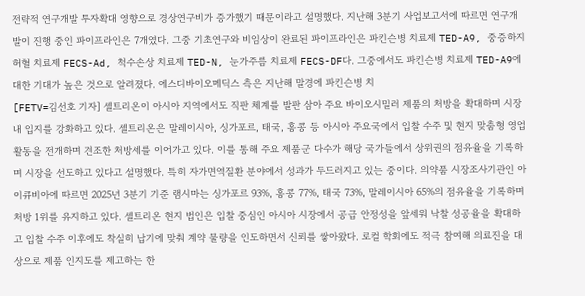전략적 연구개발 투자확대 영향으로 경상연구비가 증가했기 때문이라고 설명했다. 지난해 3분기 사업보고서에 따르면 연구개발이 진행 중인 파이프라인은 7개였다. 그중 기초연구와 비임상이 완료된 파이프라인은 파킨슨병 치료제 TED-A9, 중증하지허혈 치료제 FECS-Ad, 척수손상 치료제 TED-N, 눈가주름 치료제 FECS-DF다. 그중에서도 파킨슨병 치료제 TED-A9에 대한 기대가 높은 것으로 알려졌다. 에스디바이오메딕스 측은 지난해 말경에 파킨슨병 치
[FETV=김선호 기자] 셀트리온이 아시아 지역에서도 직판 체계를 발판 삼아 주요 바이오시밀러 제품의 처방을 확대하며 시장 내 입지를 강화하고 있다. 셀트리온은 말레이시아, 싱가포르, 태국, 홍콩 등 아시아 주요국에서 입찰 수주 및 현지 맞춤형 영업 활동을 전개하며 견조한 처방세를 이어가고 있다. 이를 통해 주요 제품군 다수가 해당 국가들에서 상위권의 점유율을 기록하며 시장을 선도하고 있다고 설명했다. 특히 자가면역질환 분야에서 성과가 두드러지고 있는 중이다. 의약품 시장조사기관인 아이큐비아에 따르면 2025년 3분기 기준 램시마는 싱가포르 93%, 홍콩 77%, 태국 73%, 말레이시아 65%의 점유율을 기록하며 처방 1위를 유지하고 있다. 셀트리온 현지 법인은 입찰 중심인 아시아 시장에서 공급 안정성을 앞세워 낙찰 성공율을 확대하고 입찰 수주 이후에도 착실히 납기에 맞춰 계약 물량을 인도하면서 신뢰를 쌓아왔다. 로컬 학회에도 적극 참여해 의료진을 대상으로 제품 인지도를 제고하는 한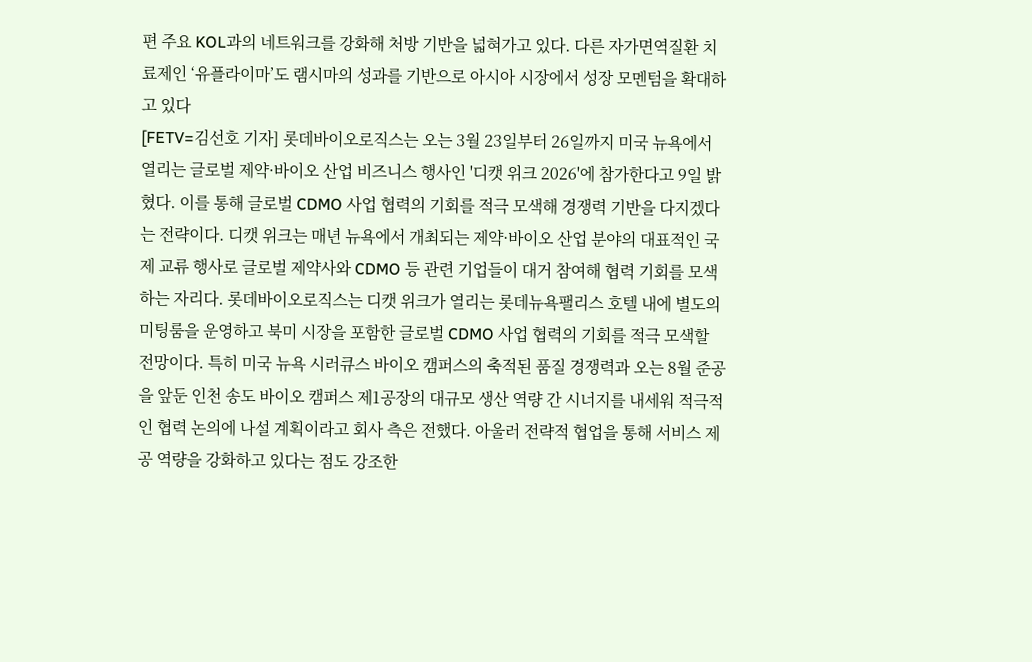편 주요 KOL과의 네트워크를 강화해 처방 기반을 넓혀가고 있다. 다른 자가면역질환 치료제인 ‘유플라이마’도 램시마의 성과를 기반으로 아시아 시장에서 성장 모멘텀을 확대하고 있다
[FETV=김선호 기자] 롯데바이오로직스는 오는 3월 23일부터 26일까지 미국 뉴욕에서 열리는 글로벌 제약·바이오 산업 비즈니스 행사인 '디캣 위크 2026'에 참가한다고 9일 밝혔다. 이를 통해 글로벌 CDMO 사업 협력의 기회를 적극 모색해 경쟁력 기반을 다지겠다는 전략이다. 디캣 위크는 매년 뉴욕에서 개최되는 제약·바이오 산업 분야의 대표적인 국제 교류 행사로 글로벌 제약사와 CDMO 등 관련 기업들이 대거 참여해 협력 기회를 모색하는 자리다. 롯데바이오로직스는 디캣 위크가 열리는 롯데뉴욕팰리스 호텔 내에 별도의 미팅룸을 운영하고 북미 시장을 포함한 글로벌 CDMO 사업 협력의 기회를 적극 모색할 전망이다. 특히 미국 뉴욕 시러큐스 바이오 캠퍼스의 축적된 품질 경쟁력과 오는 8월 준공을 앞둔 인천 송도 바이오 캠퍼스 제1공장의 대규모 생산 역량 간 시너지를 내세워 적극적인 협력 논의에 나설 계획이라고 회사 측은 전했다. 아울러 전략적 협업을 통해 서비스 제공 역량을 강화하고 있다는 점도 강조한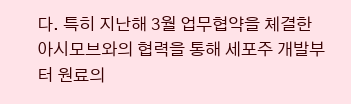다. 특히 지난해 3월 업무협약을 체결한 아시모브와의 협력을 통해 세포주 개발부터 원료의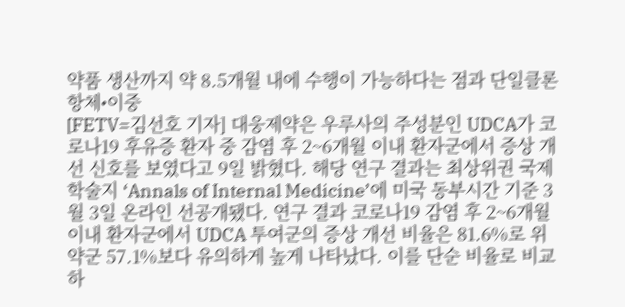약품 생산까지 약 8.5개월 내에 수행이 가능하다는 점과 단일클론항체•이중
[FETV=김선호 기자] 대웅제약은 우루사의 주성분인 UDCA가 코로나19 후유증 환자 중 감염 후 2~6개월 이내 환자군에서 증상 개선 신호를 보였다고 9일 밝혔다. 해당 연구 결과는 최상위권 국제학술지 ‘Annals of Internal Medicine’에 미국 동부시간 기준 3월 3일 온라인 선공개됐다. 연구 결과 코로나19 감염 후 2~6개월 이내 환자군에서 UDCA 투여군의 증상 개선 비율은 81.6%로 위약군 57.1%보다 유의하게 높게 나타났다. 이를 단순 비율로 비교하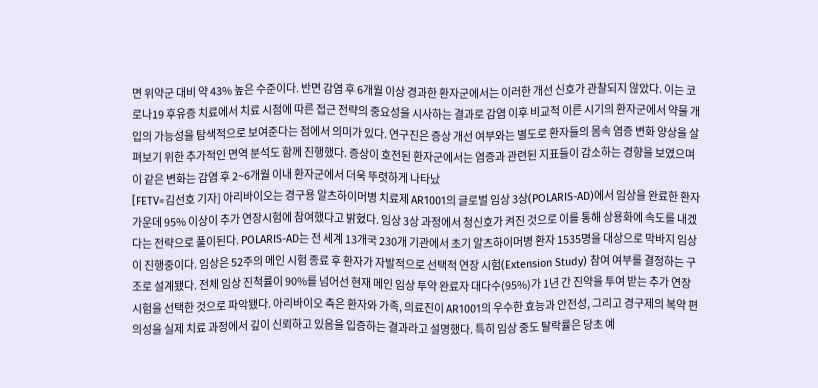면 위약군 대비 약 43% 높은 수준이다. 반면 감염 후 6개월 이상 경과한 환자군에서는 이러한 개선 신호가 관찰되지 않았다. 이는 코로나19 후유증 치료에서 치료 시점에 따른 접근 전략의 중요성을 시사하는 결과로 감염 이후 비교적 이른 시기의 환자군에서 약물 개입의 가능성을 탐색적으로 보여준다는 점에서 의미가 있다. 연구진은 증상 개선 여부와는 별도로 환자들의 몸속 염증 변화 양상을 살펴보기 위한 추가적인 면역 분석도 함께 진행했다. 증상이 호전된 환자군에서는 염증과 관련된 지표들이 감소하는 경향을 보였으며 이 같은 변화는 감염 후 2~6개월 이내 환자군에서 더욱 뚜렷하게 나타났
[FETV=김선호 기자] 아리바이오는 경구용 알츠하이머병 치료제 AR1001의 글로벌 임상 3상(POLARIS-AD)에서 임상을 완료한 환자 가운데 95% 이상이 추가 연장시험에 참여했다고 밝혔다. 임상 3상 과정에서 청신호가 켜진 것으로 이를 통해 상용화에 속도를 내겠다는 전략으로 풀이된다. POLARIS-AD는 전 세계 13개국 230개 기관에서 초기 알츠하이머병 환자 1535명을 대상으로 막바지 임상이 진행중이다. 임상은 52주의 메인 시험 종료 후 환자가 자발적으로 선택적 연장 시험(Extension Study) 참여 여부를 결정하는 구조로 설계됐다. 전체 임상 진척률이 90%를 넘어선 현재 메인 임상 투약 완료자 대다수(95%)가 1년 간 진약을 투여 받는 추가 연장 시험을 선택한 것으로 파악됐다. 아리바이오 측은 환자와 가족, 의료진이 AR1001의 우수한 효능과 안전성, 그리고 경구제의 복약 편의성을 실제 치료 과정에서 깊이 신뢰하고 있음을 입증하는 결과라고 설명했다. 특히 임상 중도 탈락률은 당초 예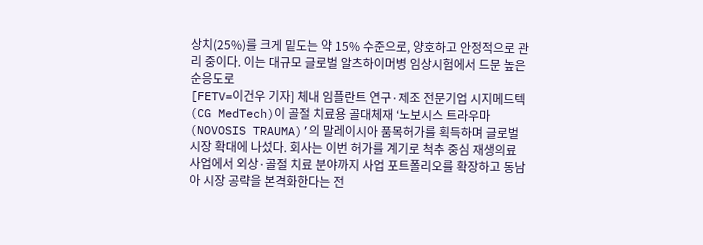상치(25%)를 크게 밑도는 약 15% 수준으로, 양호하고 안정적으로 관리 중이다. 이는 대규모 글로벌 알츠하이머병 임상시험에서 드문 높은 순응도로
[FETV=이건우 기자] 체내 임플란트 연구·제조 전문기업 시지메드텍(CG MedTech)이 골절 치료용 골대체재 ‘노보시스 트라우마(NOVOSIS TRAUMA)’의 말레이시아 품목허가를 획득하며 글로벌 시장 확대에 나섰다. 회사는 이번 허가를 계기로 척추 중심 재생의료 사업에서 외상·골절 치료 분야까지 사업 포트폴리오를 확장하고 동남아 시장 공략을 본격화한다는 전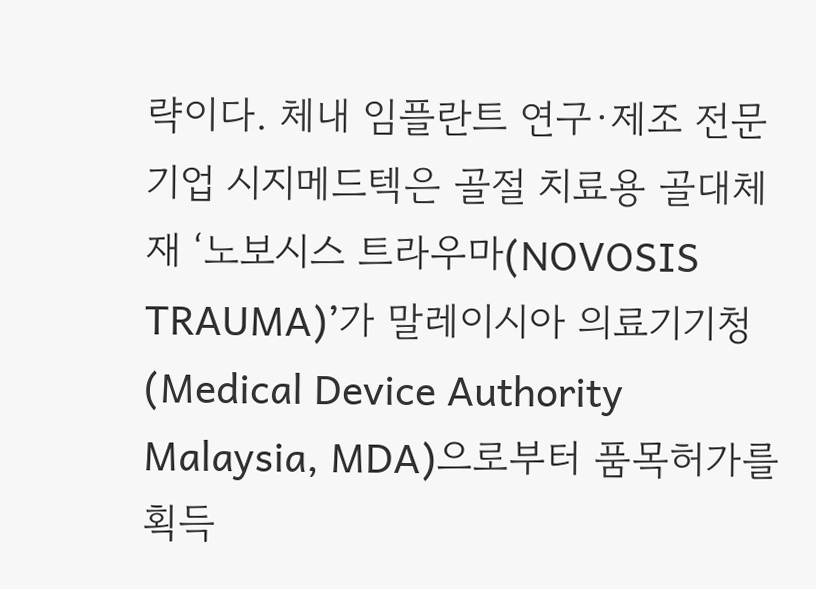략이다. 체내 임플란트 연구·제조 전문기업 시지메드텍은 골절 치료용 골대체재 ‘노보시스 트라우마(NOVOSIS TRAUMA)’가 말레이시아 의료기기청(Medical Device Authority Malaysia, MDA)으로부터 품목허가를 획득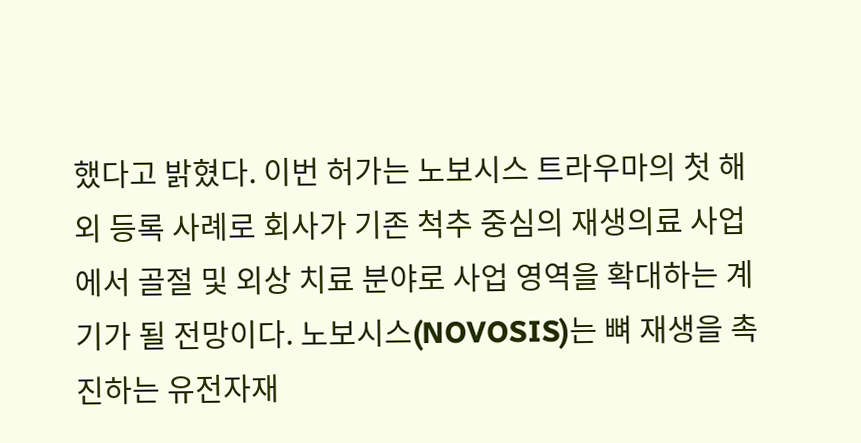했다고 밝혔다. 이번 허가는 노보시스 트라우마의 첫 해외 등록 사례로 회사가 기존 척추 중심의 재생의료 사업에서 골절 및 외상 치료 분야로 사업 영역을 확대하는 계기가 될 전망이다. 노보시스(NOVOSIS)는 뼈 재생을 촉진하는 유전자재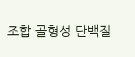조합 골형성 단백질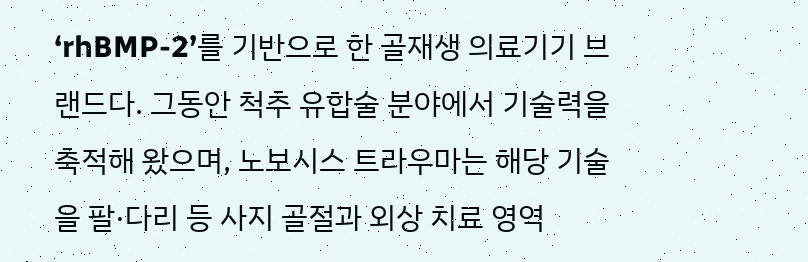‘rhBMP-2’를 기반으로 한 골재생 의료기기 브랜드다. 그동안 척추 유합술 분야에서 기술력을 축적해 왔으며, 노보시스 트라우마는 해당 기술을 팔·다리 등 사지 골절과 외상 치료 영역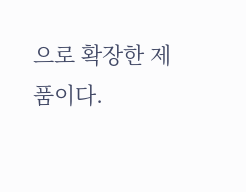으로 확장한 제품이다.